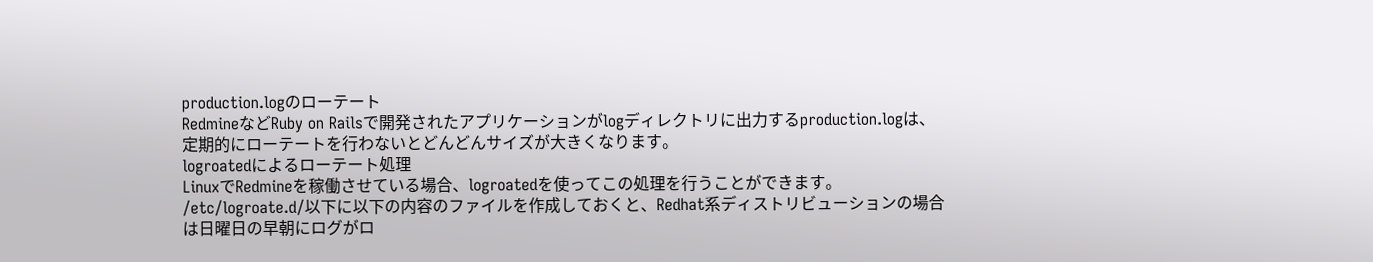production.logのローテート
RedmineなどRuby on Railsで開発されたアプリケーションがlogディレクトリに出力するproduction.logは、定期的にローテートを行わないとどんどんサイズが大きくなります。
logroatedによるローテート処理
LinuxでRedmineを稼働させている場合、logroatedを使ってこの処理を行うことができます。
/etc/logroate.d/以下に以下の内容のファイルを作成しておくと、Redhat系ディストリビューションの場合は日曜日の早朝にログがロ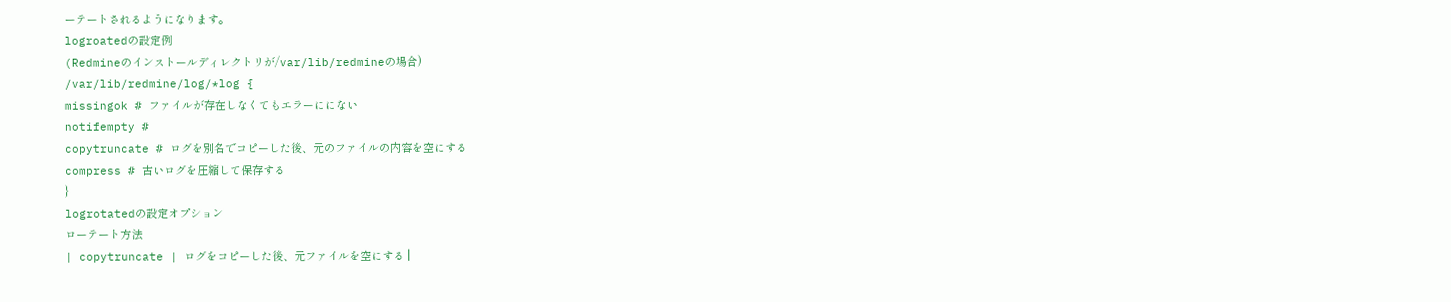ーテートされるようになります。
logroatedの設定例
(Redmineのインストールディレクトリが/var/lib/redmineの場合)
/var/lib/redmine/log/*log {
missingok # ファイルが存在しなくてもエラーににない
notifempty #
copytruncate # ログを別名でコピーした後、元のファイルの内容を空にする
compress # 古いログを圧縮して保存する
}
logrotatedの設定オプション
ローテート方法
| copytruncate | ログをコピーした後、元ファイルを空にする |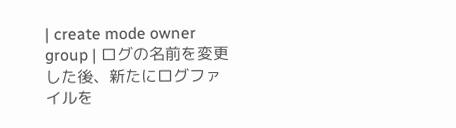| create mode owner group | ログの名前を変更した後、新たにログファイルを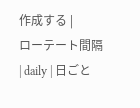作成する |
ローテート間隔
| daily | 日ごと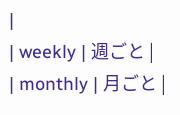|
| weekly | 週ごと |
| monthly | 月ごと |